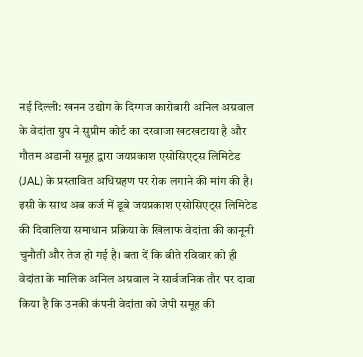नई दिल्ली: खनन उद्योग के दिग्गज कारोबारी अनिल अग्रवाल के वेदांता ग्रुप ने सुप्रीम कोर्ट का दरवाजा खटखटाया है और गौतम अडानी समूह द्वारा जयप्रकाश एसोसिएट्स लिमिटेड (JAL) के प्रस्तावित अधिग्रहण पर रोक लगाने की मांग की है। इसी के साथ अब कर्ज में डूबे जयप्रकाश एसोसिएट्स लिमिटेड की दिवालिया समाधान प्रक्रिया के खिलाफ वेदांता की कानूनी चुनौती और तेज हो गई है। बता दें कि बीते रविवार को ही वेदांता के मालिक अनिल अग्रवाल ने सार्वजनिक तौर पर दावा किया है कि उनकी कंपनी वेदांता को जेपी समूह की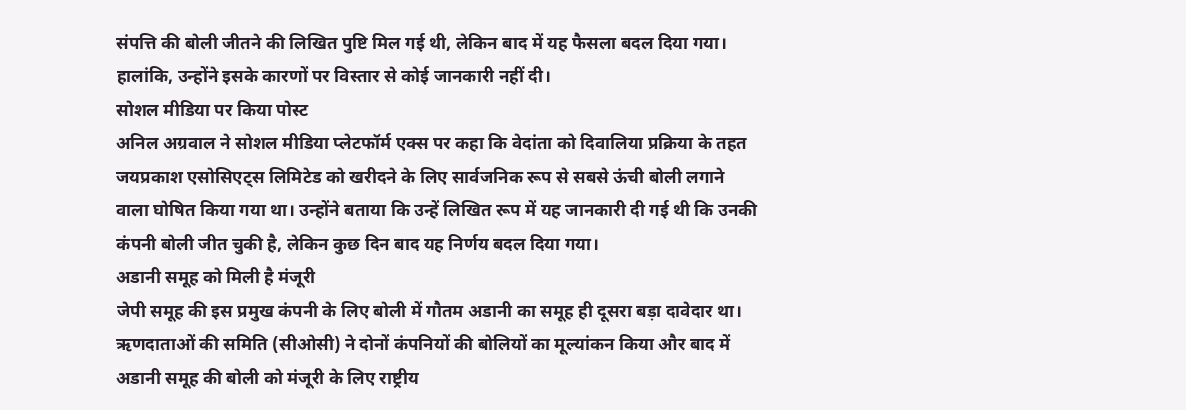संपत्ति की बोली जीतने की लिखित पुष्टि मिल गई थी, लेकिन बाद में यह फैसला बदल दिया गया। हालांकि, उन्होंने इसके कारणों पर विस्तार से कोई जानकारी नहीं दी।
सोशल मीडिया पर किया पोस्ट
अनिल अग्रवाल ने सोशल मीडिया प्लेटफॉर्म एक्स पर कहा कि वेदांता को दिवालिया प्रक्रिया के तहत जयप्रकाश एसोसिएट्स लिमिटेड को खरीदने के लिए सार्वजनिक रूप से सबसे ऊंची बोली लगाने वाला घोषित किया गया था। उन्होंने बताया कि उन्हें लिखित रूप में यह जानकारी दी गई थी कि उनकी कंपनी बोली जीत चुकी है, लेकिन कुछ दिन बाद यह निर्णय बदल दिया गया।
अडानी समूह को मिली है मंजूरी
जेपी समूह की इस प्रमुख कंपनी के लिए बोली में गौतम अडानी का समूह ही दूसरा बड़ा दावेदार था। ऋणदाताओं की समिति (सीओसी) ने दोनों कंपनियों की बोलियों का मूल्यांकन किया और बाद में अडानी समूह की बोली को मंजूरी के लिए राष्ट्रीय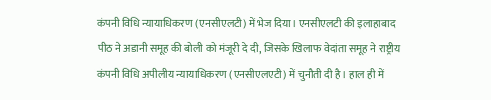कंपनी विधि न्यायाधिकरण (एनसीएलटी) में भेज दिया। एनसीएलटी की इलाहाबाद पीठ ने अडानी समूह की बोली को मंजूरी दे दी, जिसके खिलाफ वेदांता समूह ने राष्ट्रीय कंपनी विधि अपीलीय न्यायाधिकरण (एनसीएलएटी) में चुनौती दी है। हाल ही में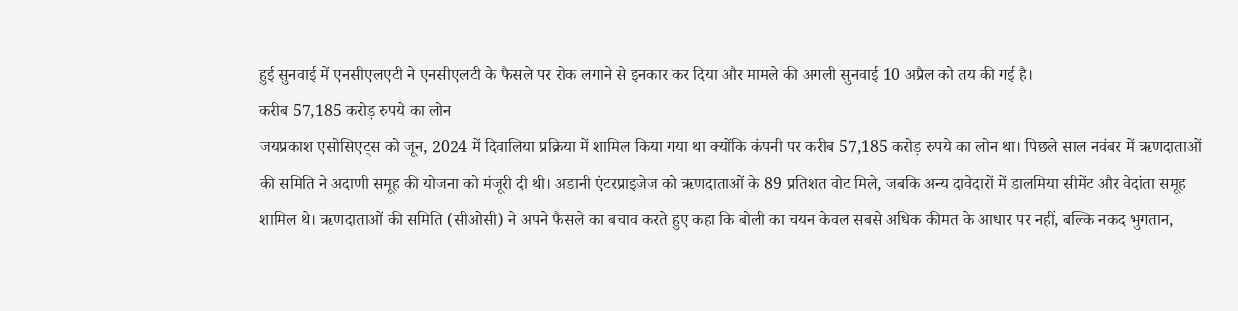हुई सुनवाई में एनसीएलएटी ने एनसीएलटी के फैसले पर रोक लगाने से इनकार कर दिया और मामले की अगली सुनवाई 10 अप्रैल को तय की गई है।
करीब 57,185 करोड़ रुपये का लोन
जयप्रकाश एसोसिएट्स को जून, 2024 में दिवालिया प्रक्रिया में शामिल किया गया था क्योंकि कंपनी पर करीब 57,185 करोड़ रुपये का लोन था। पिछले साल नवंबर में ऋणदाताओं की समिति ने अदाणी समूह की योजना को मंजूरी दी थी। अडानी एंटरप्राइजेज को ऋणदाताओं के 89 प्रतिशत वोट मिले, जबकि अन्य दावेदारों में डालमिया सीमेंट और वेदांता समूह शामिल थे। ऋणदाताओं की समिति (सीओसी) ने अपने फैसले का बचाव करते हुए कहा कि बोली का चयन केवल सबसे अधिक कीमत के आधार पर नहीं, बल्कि नकद भुगतान,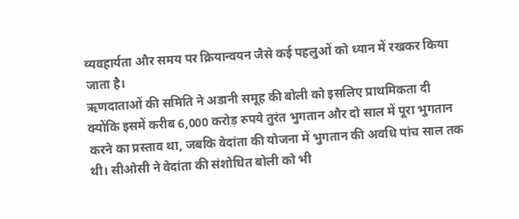व्यवहार्यता और समय पर क्रियान्वयन जैसे कई पहलुओं को ध्यान में रखकर किया जाता है।
ऋणदाताओं की समिति ने अडानी समूह की बोली को इसलिए प्राथमिकता दी क्योंकि इसमें करीब 6,000 करोड़ रुपये तुरंत भुगतान और दो साल में पूरा भुगतान करने का प्रस्ताव था, जबकि वेदांता की योजना में भुगतान की अवधि पांच साल तक थी। सीओसी ने वेदांता की संशोधित बोली को भी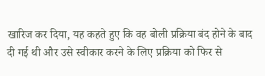खारिज कर दिया, यह कहते हुए कि वह बोली प्रक्रिया बंद होने के बाद दी गई थी और उसे स्वीकार करने के लिए प्रक्रिया को फिर से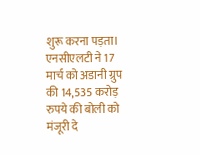शुरू करना पड़ता। एनसीएलटी ने 17 मार्च को अडानी ग्रुप की 14,535 करोड़ रुपये की बोली को मंजूरी दे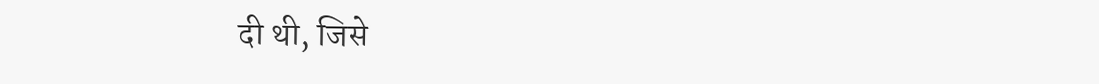दी थी, जिसे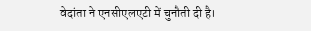वेदांता ने एनसीएलएटी में चुनौती दी है।